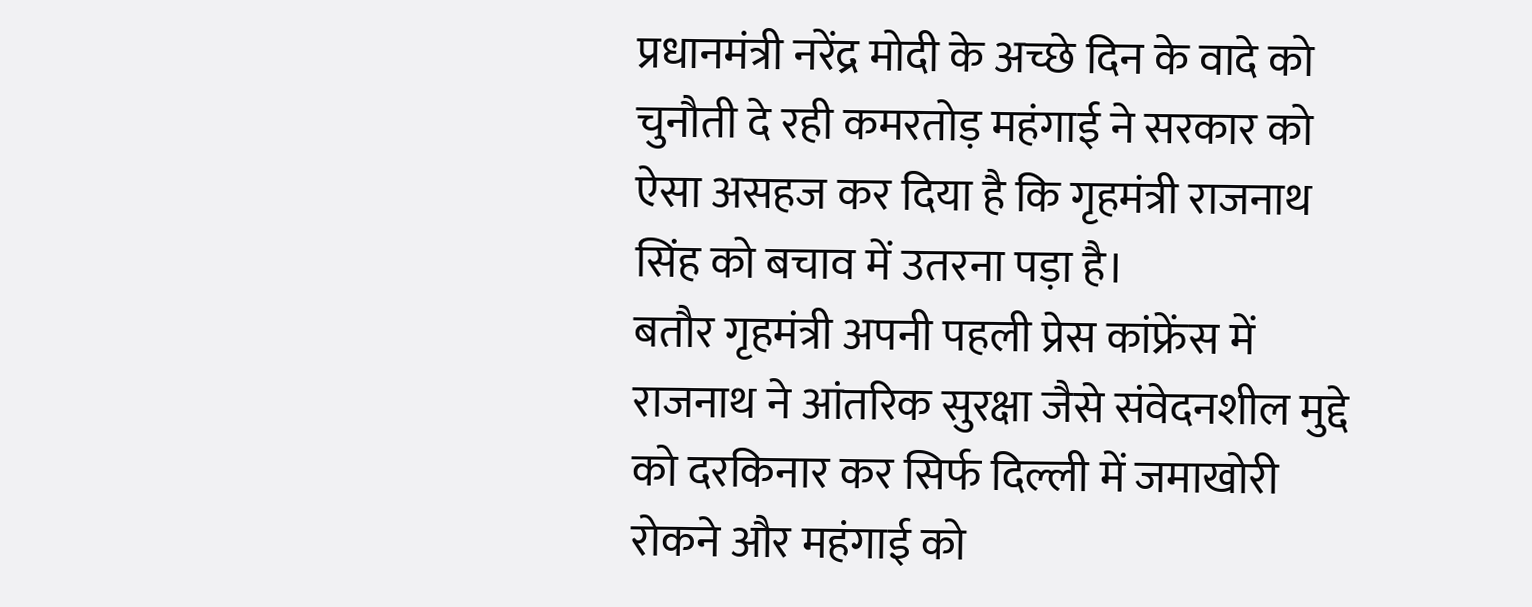प्रधानमंत्री नरेंद्र मोदी के अच्छे दिन के वादे को चुनौती दे रही कमरतोड़ महंगाई ने सरकार को ऐसा असहज कर दिया है कि गृहमंत्री राजनाथ सिंह को बचाव में उतरना पड़ा है।
बतौर गृहमंत्री अपनी पहली प्रेस कांफ्रेंस में राजनाथ ने आंतरिक सुरक्षा जैसे संवेदनशील मुद्दे को दरकिनार कर सिर्फ दिल्ली में जमाखोरी रोकने और महंगाई को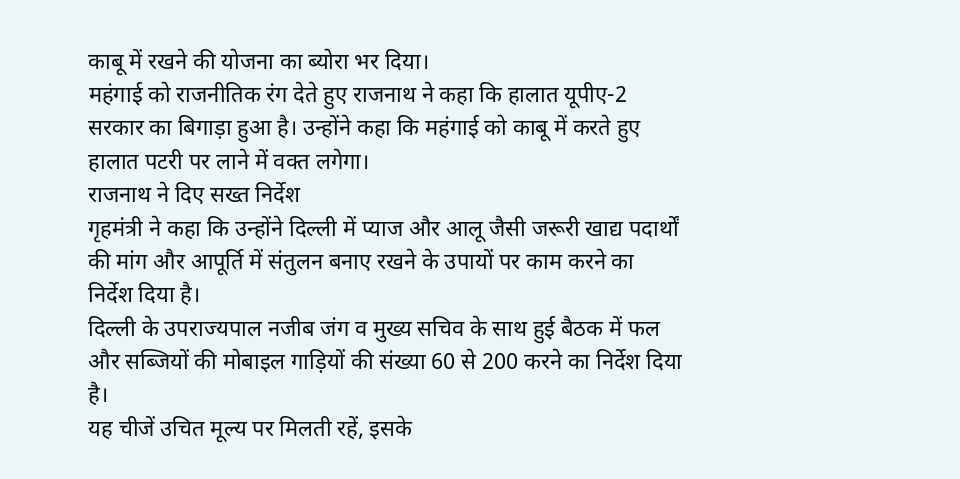काबू में रखने की योजना का ब्योरा भर दिया।
महंगाई को राजनीतिक रंग देते हुए राजनाथ ने कहा कि हालात यूपीए-2 सरकार का बिगाड़ा हुआ है। उन्होंने कहा कि महंगाई को काबू में करते हुए हालात पटरी पर लाने में वक्त लगेगा।
राजनाथ ने दिए सख्त निर्देश
गृहमंत्री ने कहा कि उन्होंने दिल्ली में प्याज और आलू जैसी जरूरी खाद्य पदार्थों की मांग और आपूर्ति में संतुलन बनाए रखने के उपायों पर काम करने का निर्देश दिया है।
दिल्ली के उपराज्यपाल नजीब जंग व मुख्य सचिव के साथ हुई बैठक में फल और सब्जियों की मोबाइल गाड़ियों की संख्या 60 से 200 करने का निर्देश दिया है।
यह चीजें उचित मूल्य पर मिलती रहें, इसके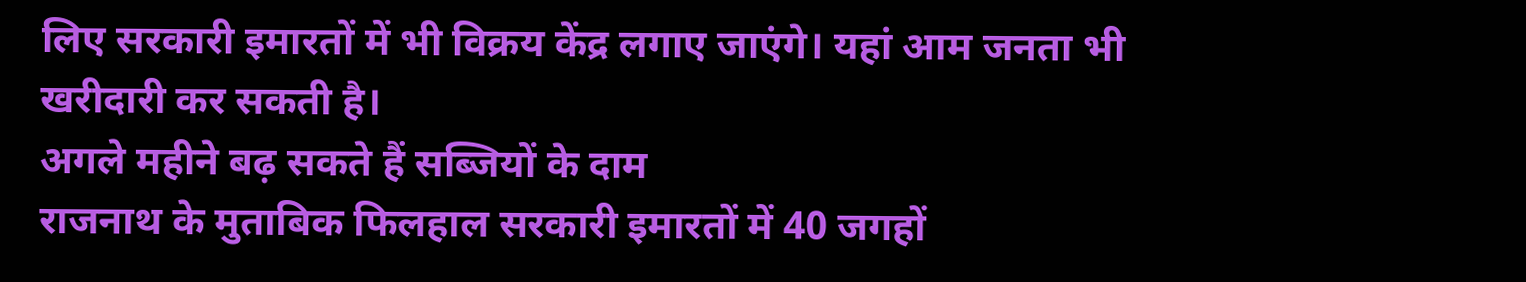लिए सरकारी इमारतों में भी विक्रय केंद्र लगाए जाएंगे। यहां आम जनता भी खरीदारी कर सकती है।
अगले महीने बढ़ सकते हैं सब्जियों के दाम
राजनाथ के मुताबिक फिलहाल सरकारी इमारतों में 40 जगहों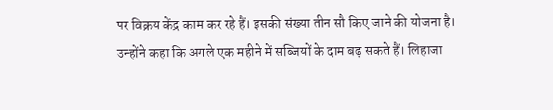पर विक्रय केंद्र काम कर रहे हैं। इसकी संख्या तीन सौ किए जाने की योजना है।
उन्होंने कहा कि अगले एक महीने में सब्जियों के दाम बढ़ सकते हैं। लिहाजा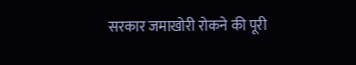सरकार जमाखोरी रोकने की पूरी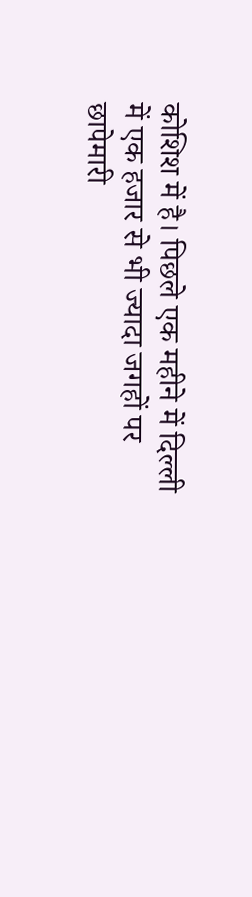कोशिश में है। पिछले एक महीने में दिल्ली में एक हजार से भी ज्यादा जगहों पर छापेमारी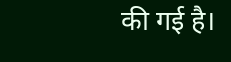की गई है।